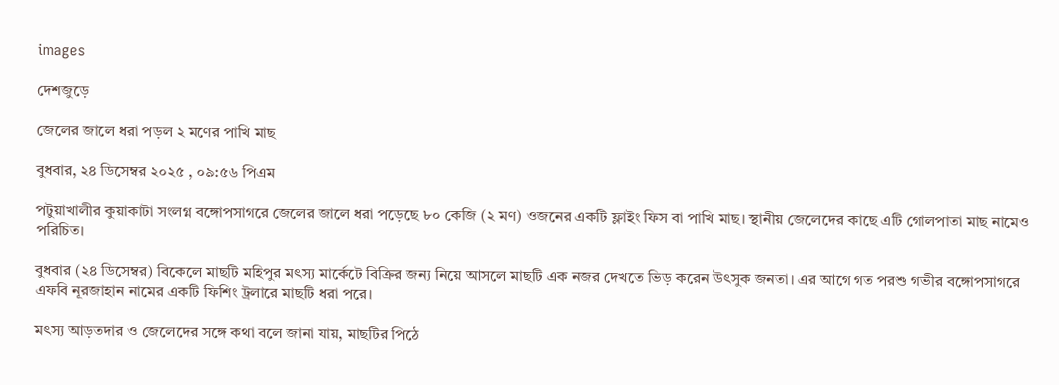images

দেশজুড়ে

জেলের জালে ধরা পড়ল ২ মণের পাখি মাছ

বুধবার, ২৪ ডিসেম্বর ২০২৫ , ০৯:৫৬ পিএম

পটুয়াখালীর কুয়াকাটা সংলগ্ন বঙ্গোপসাগরে জেলের জালে ধরা পড়েছে ৮০ কেজি (২ মণ) ওজনের একটি ফ্লাইং ফিস বা পাখি মাছ। স্থানীয় জেলেদের কাছে এটি গোলপাতা মাছ নামেও পরিচিত।

বুধবার (২৪ ডিসেম্বর) বিকেলে মাছটি মহিপুর মৎস্য মার্কেটে বিক্রির জন্য নিয়ে আসলে মাছটি এক নজর দেখতে ভিড় করেন উৎসুক জনতা। এর আগে গত পরশু গভীর বঙ্গোপসাগরে এফবি নূরজাহান নামের একটি ফিশিং ট্রলারে মাছটি ধরা পরে।

মৎস্য আড়তদার ও জেলেদের সঙ্গে কথা বলে জানা যায়, মাছটির পিঠে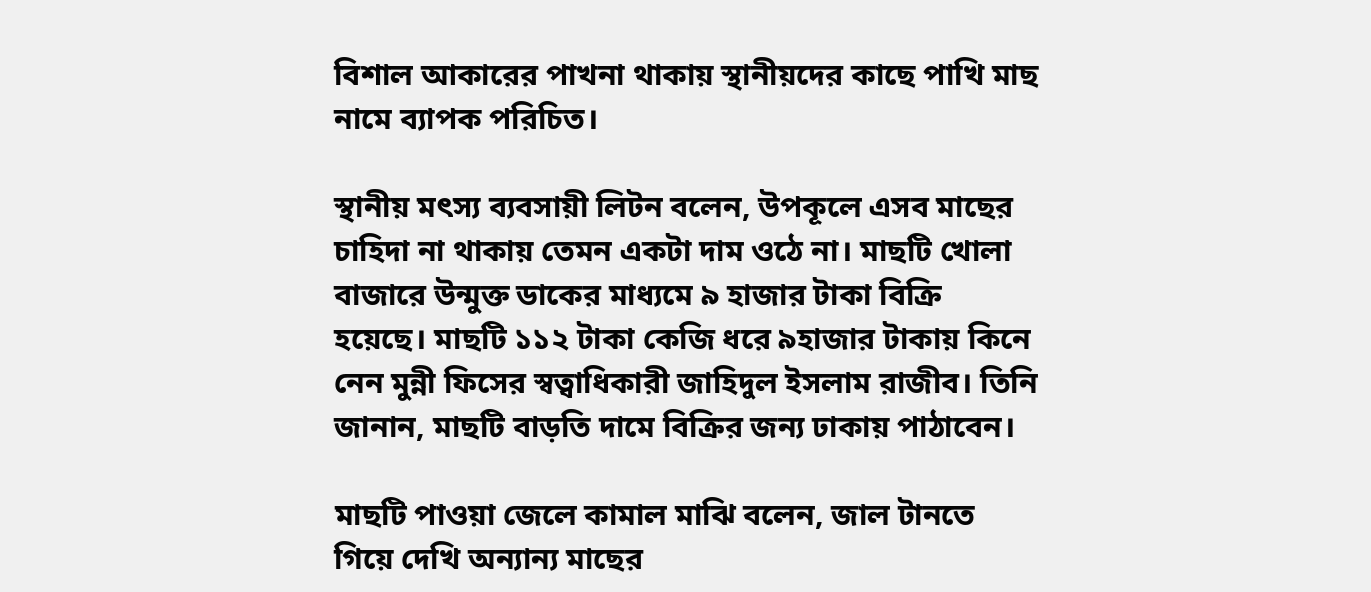বিশাল আকারের পাখনা থাকায় স্থানীয়দের কাছে পাখি মাছ নামে ব্যাপক পরিচিত।

স্থানীয় মৎস্য ব্যবসায়ী লিটন বলেন, উপকূলে এসব মাছের চাহিদা না থাকায় তেমন একটা দাম ওঠে না। মাছটি খোলা বাজারে উন্মুক্ত ডাকের মাধ্যমে ৯ হাজার টাকা বিক্রি হয়েছে। মাছটি ১১২ টাকা কেজি ধরে ৯হাজার টাকায় কিনে নেন মুন্নী ফিসের স্বত্বাধিকারী জাহিদুল ইসলাম রাজীব। তিনি জানান, মাছটি বাড়তি দামে বিক্রির জন্য ঢাকায় পাঠাবেন।

মাছটি পাওয়া জেলে কামাল মাঝি বলেন, জাল টানতে গিয়ে দেখি অন্যান্য মাছের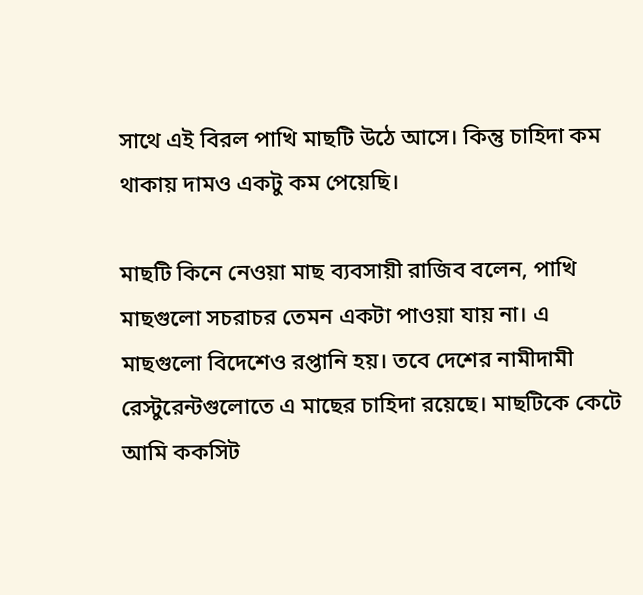সাথে এই বিরল পাখি মাছটি উঠে আসে। কিন্তু চাহিদা কম থাকায় দামও একটু কম পেয়েছি।

মাছটি কিনে নেওয়া মাছ ব্যবসায়ী রাজিব বলেন, পাখি মাছগুলো সচরাচর তেমন একটা পাওয়া যায় না। এ মাছগুলো বিদেশেও রপ্তানি হয়। তবে দেশের নামীদামী রেস্টুরেন্টগুলোতে এ মাছের চাহিদা রয়েছে। মাছটিকে কেটে আমি ককসিট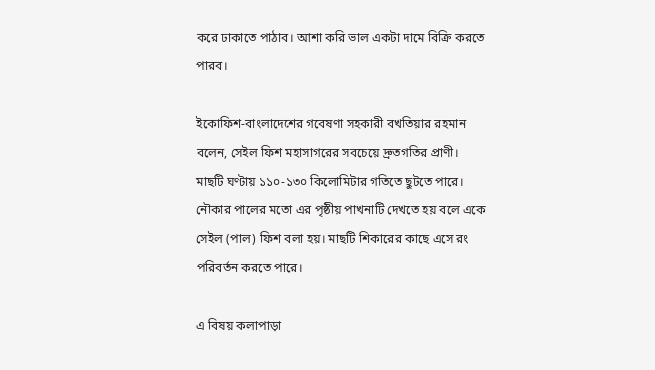করে ঢাকাতে পাঠাব। আশা করি ভাল একটা দামে বিক্রি করতে পারব।

ইকোফিশ-বাংলাদেশের গবেষণা সহকারী বখতিয়ার রহমান বলেন, সেইল ফিশ মহাসাগরের সবচেয়ে দ্রুতগতির প্রাণী। মাছটি ঘণ্টায় ১১০-১৩০ কিলোমিটার গতিতে ছুটতে পারে। নৌকার পালের মতো এর পৃষ্ঠীয় পাখনাটি দেখতে হয় বলে একে সেইল (পাল) ফিশ বলা হয়। মাছটি শিকারের কাছে এসে রং পরিবর্তন করতে পারে।

এ বিষয় কলাপাড়া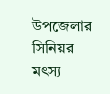উপজেলার সিনিয়র মৎস্য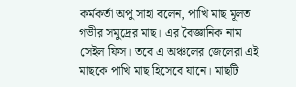কর্মকর্তা অপু সাহা বলেন, পাখি মাছ মূলত গভীর সমুদ্রের মাছ। এর বৈজ্ঞানিক নাম সেইল ফিস। তবে এ অঞ্চলের জেলেরা এই মাছকে পাখি মাছ হিসেবে যানে। মাছটি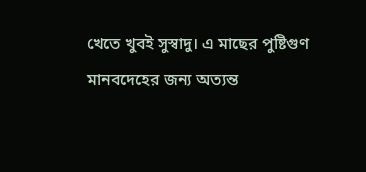খেতে খুবই সুস্বাদু। এ মাছের পুষ্টিগুণ মানবদেহের জন্য অত্যন্ত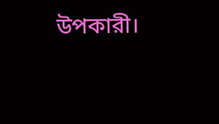উপকারী।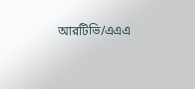আরটিভি/এএএ